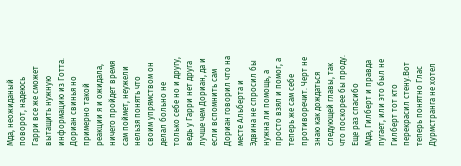Мда, неожиданый поворот, надеюсь Гарри все же сможет вытащить нужную информацию из Готта. Дориан свинья но примерно такой реакции я и ожидала, ничего пройдет время сам поймет, неужели нельзя понять что своим упрямством он делал больно не только себе но и другу, ведь у Гарри нет друга лучше чем Дориан, да и если вспомнить сам Дориан говорил что на месте Альберта и Эдвина не спросил бы нужна ли помощь, а просто взял и помог, а теперь же сам себе противоречит. Черт не знаю как дождаться следующей главы, так что поскорее бы проду. Еще раз спасибо
Мда, Гилберт и правда пугает, или это был не Гилберт тот кто перекрасил стену.Вот теперь понятно Глас Дурмстранга не хотел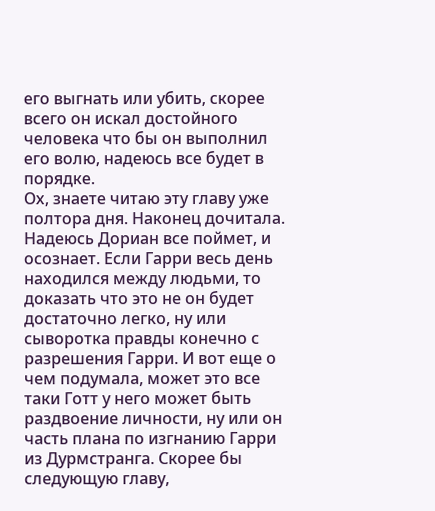его выгнать или убить, скорее всего он искал достойного человека что бы он выполнил его волю, надеюсь все будет в порядке.
Ох, знаете читаю эту главу уже полтора дня. Наконец дочитала. Надеюсь Дориан все поймет, и осознает. Если Гарри весь день находился между людьми, то доказать что это не он будет достаточно легко, ну или сыворотка правды конечно с разрешения Гарри. И вот еще о чем подумала, может это все таки Готт у него может быть раздвоение личности, ну или он часть плана по изгнанию Гарри из Дурмстранга. Скорее бы следующую главу,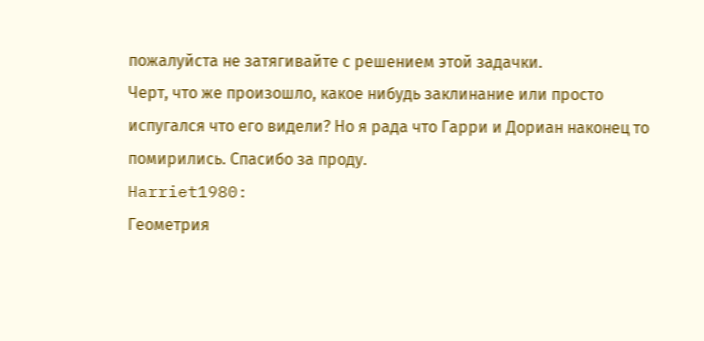пожалуйста не затягивайте с решением этой задачки.
Черт, что же произошло, какое нибудь заклинание или просто испугался что его видели? Но я рада что Гарри и Дориан наконец то помирились. Спасибо за проду.
Harriet1980:
Геометрия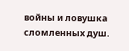войны и ловушка сломленных душ.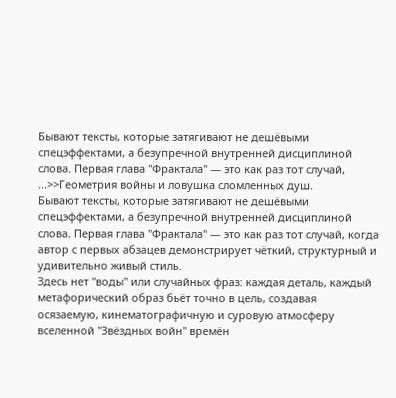Бывают тексты, которые затягивают не дешёвыми спецэффектами, а безупречной внутренней дисциплиной слова. Первая глава "Фрактала" — это как раз тот случай, ...>>Геометрия войны и ловушка сломленных душ.
Бывают тексты, которые затягивают не дешёвыми спецэффектами, а безупречной внутренней дисциплиной слова. Первая глава "Фрактала" — это как раз тот случай, когда автор с первых абзацев демонстрирует чёткий, структурный и удивительно живый стиль.
Здесь нет "воды" или случайных фраз: каждая деталь, каждый метафорический образ бьёт точно в цель, создавая осязаемую, кинематографичную и суровую атмосферу вселенной "Звёздных войн" времён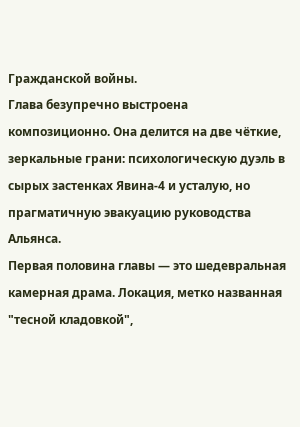Гражданской войны.
Глава безупречно выстроена композиционно. Она делится на две чёткие, зеркальные грани: психологическую дуэль в сырых застенках Явина-4 и усталую, но прагматичную эвакуацию руководства Альянса.
Первая половина главы — это шедевральная камерная драма. Локация, метко названная "тесной кладовкой",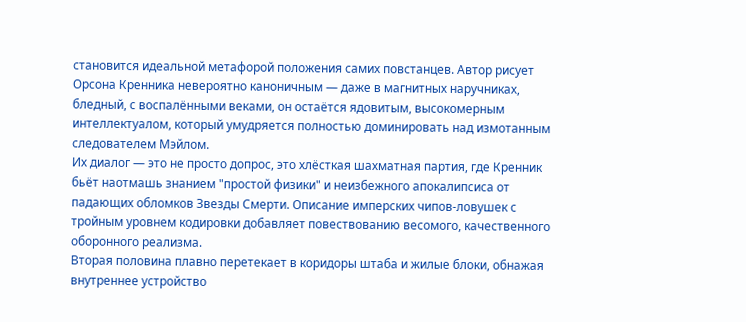становится идеальной метафорой положения самих повстанцев. Автор рисует Орсона Кренника невероятно каноничным — даже в магнитных наручниках, бледный, с воспалёнными веками, он остаётся ядовитым, высокомерным интеллектуалом, который умудряется полностью доминировать над измотанным следователем Мэйлом.
Их диалог — это не просто допрос, это хлёсткая шахматная партия, где Кренник бьёт наотмашь знанием "простой физики" и неизбежного апокалипсиса от падающих обломков Звезды Смерти. Описание имперских чипов-ловушек с тройным уровнем кодировки добавляет повествованию весомого, качественного оборонного реализма.
Вторая половина плавно перетекает в коридоры штаба и жилые блоки, обнажая внутреннее устройство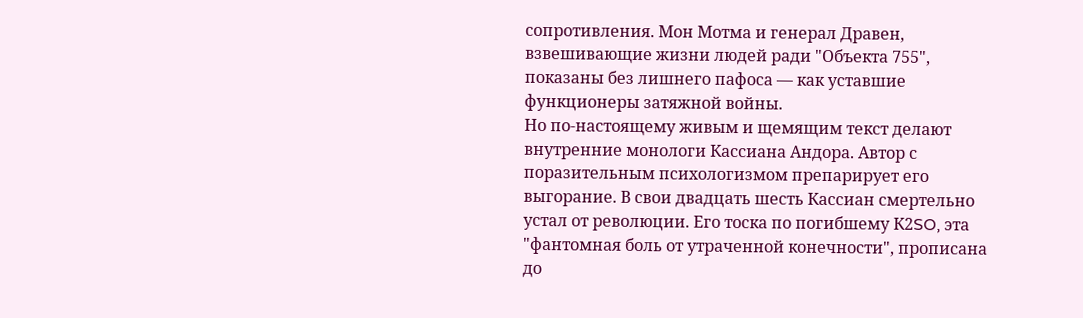сопротивления. Мон Мотма и генерал Дравен, взвешивающие жизни людей ради "Объекта 755", показаны без лишнего пафоса — как уставшие функционеры затяжной войны.
Но по-настоящему живым и щемящим текст делают внутренние монологи Кассиана Андора. Автор с поразительным психологизмом препарирует его выгорание. В свои двадцать шесть Кассиан смертельно устал от революции. Его тоска по погибшему К2SO, эта "фантомная боль от утраченной конечности", прописана до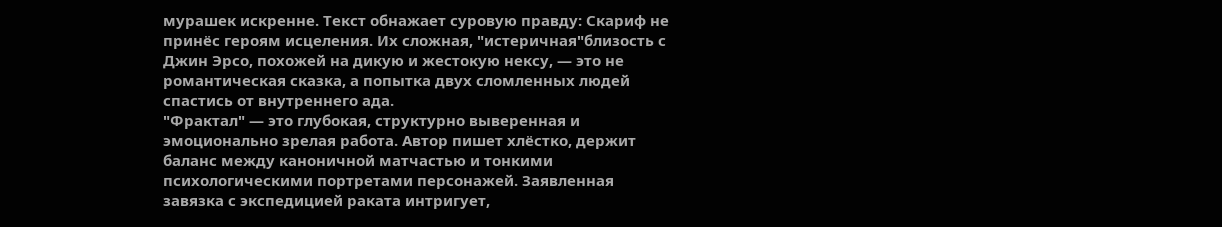мурашек искренне. Текст обнажает суровую правду: Скариф не принёс героям исцеления. Их сложная, "истеричная"близость с Джин Эрсо, похожей на дикую и жестокую нексу, — это не романтическая сказка, а попытка двух сломленных людей спастись от внутреннего ада.
"Фрактал" — это глубокая, структурно выверенная и эмоционально зрелая работа. Автор пишет хлёстко, держит баланс между каноничной матчастью и тонкими психологическими портретами персонажей. Заявленная завязка с экспедицией раката интригует,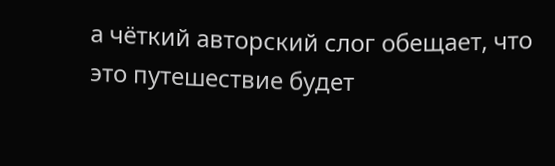а чёткий авторский слог обещает, что это путешествие будет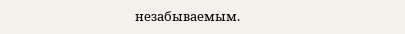незабываемым.